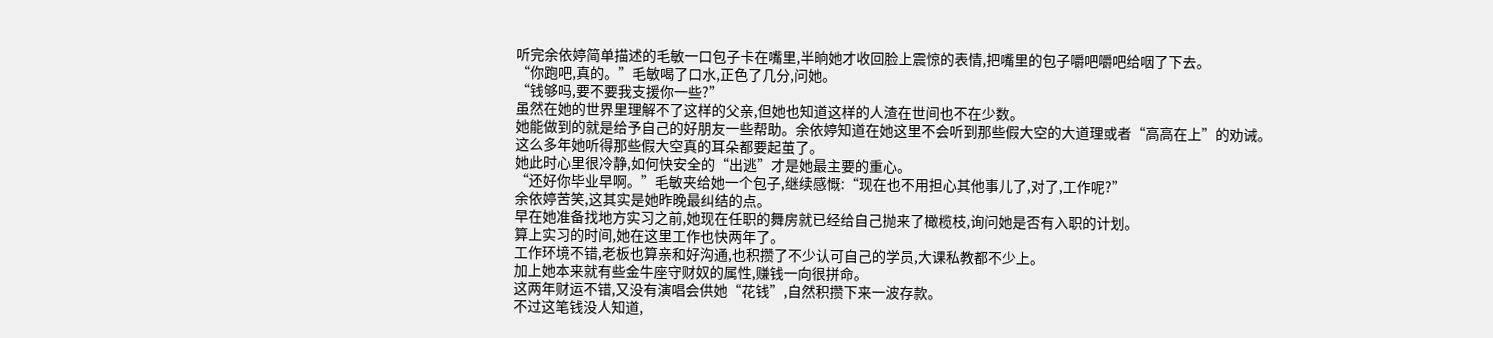听完余依婷简单描述的毛敏一口包子卡在嘴里,半晌她才收回脸上震惊的表情,把嘴里的包子嚼吧嚼吧给咽了下去。
“你跑吧,真的。”毛敏喝了口水,正色了几分,问她。
“钱够吗,要不要我支援你一些?”
虽然在她的世界里理解不了这样的父亲,但她也知道这样的人渣在世间也不在少数。
她能做到的就是给予自己的好朋友一些帮助。余依婷知道在她这里不会听到那些假大空的大道理或者“高高在上”的劝诫。
这么多年她听得那些假大空真的耳朵都要起茧了。
她此时心里很冷静,如何快安全的“出逃”才是她最主要的重心。
“还好你毕业早啊。”毛敏夹给她一个包子,继续感慨:“现在也不用担心其他事儿了,对了,工作呢?”
余依婷苦笑,这其实是她昨晚最纠结的点。
早在她准备找地方实习之前,她现在任职的舞房就已经给自己抛来了橄榄枝,询问她是否有入职的计划。
算上实习的时间,她在这里工作也快两年了。
工作环境不错,老板也算亲和好沟通,也积攒了不少认可自己的学员,大课私教都不少上。
加上她本来就有些金牛座守财奴的属性,赚钱一向很拼命。
这两年财运不错,又没有演唱会供她“花钱”,自然积攒下来一波存款。
不过这笔钱没人知道,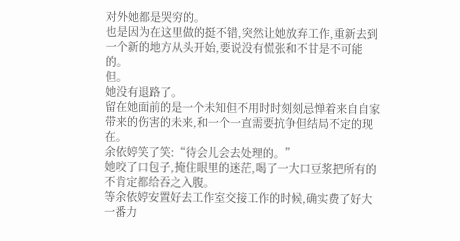对外她都是哭穷的。
也是因为在这里做的挺不错,突然让她放弃工作,重新去到一个新的地方从头开始,要说没有慌张和不甘是不可能的。
但。
她没有退路了。
留在她面前的是一个未知但不用时时刻刻忌惮着来自自家带来的伤害的未来,和一个一直需要抗争但结局不定的现在。
余依婷笑了笑:“待会儿会去处理的。”
她咬了口包子,掩住眼里的迷茫,喝了一大口豆浆把所有的不肯定都给吞之入腹。
等余依婷安置好去工作室交接工作的时候,确实费了好大一番力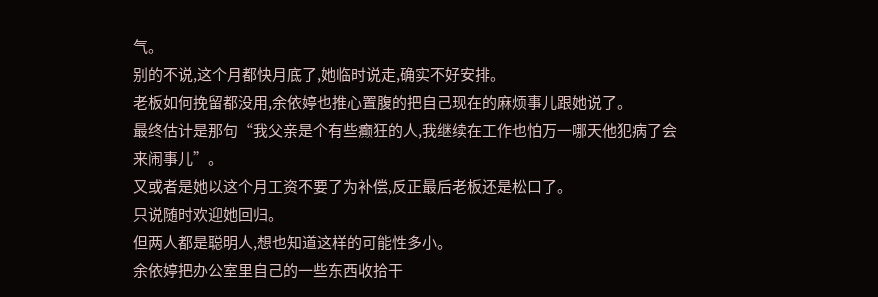气。
别的不说,这个月都快月底了,她临时说走,确实不好安排。
老板如何挽留都没用,余依婷也推心置腹的把自己现在的麻烦事儿跟她说了。
最终估计是那句“我父亲是个有些癫狂的人,我继续在工作也怕万一哪天他犯病了会来闹事儿”。
又或者是她以这个月工资不要了为补偿,反正最后老板还是松口了。
只说随时欢迎她回归。
但两人都是聪明人,想也知道这样的可能性多小。
余依婷把办公室里自己的一些东西收拾干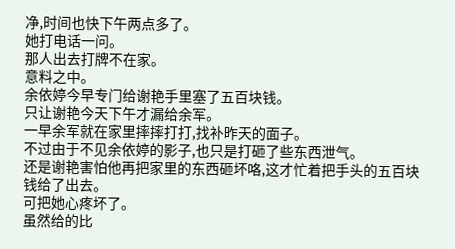净,时间也快下午两点多了。
她打电话一问。
那人出去打牌不在家。
意料之中。
余依婷今早专门给谢艳手里塞了五百块钱。
只让谢艳今天下午才漏给余军。
一早余军就在家里摔摔打打,找补昨天的面子。
不过由于不见余依婷的影子,也只是打砸了些东西泄气。
还是谢艳害怕他再把家里的东西砸坏咯,这才忙着把手头的五百块钱给了出去。
可把她心疼坏了。
虽然给的比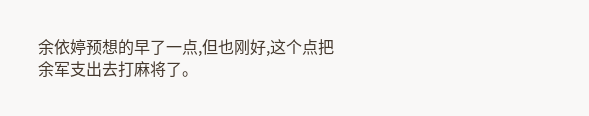余依婷预想的早了一点,但也刚好,这个点把余军支出去打麻将了。